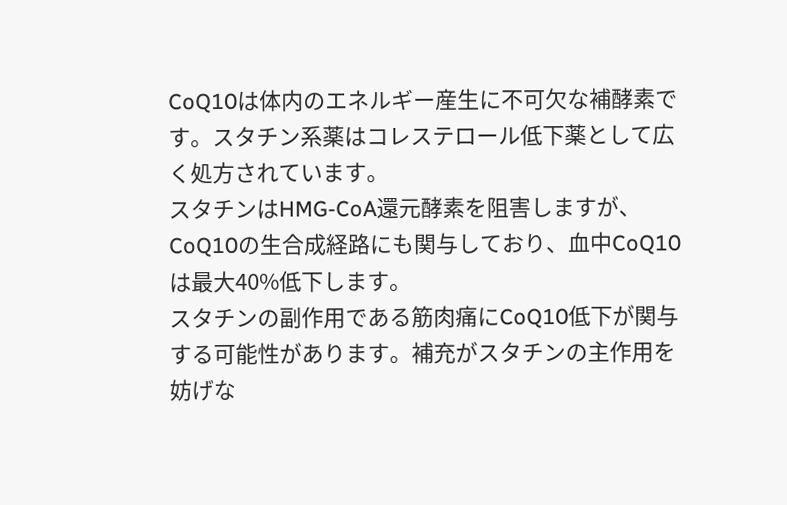CoQ10は体内のエネルギー産生に不可欠な補酵素です。スタチン系薬はコレステロール低下薬として広く処方されています。
スタチンはHMG-CoA還元酵素を阻害しますが、CoQ10の生合成経路にも関与しており、血中CoQ10は最大40%低下します。
スタチンの副作用である筋肉痛にCoQ10低下が関与する可能性があります。補充がスタチンの主作用を妨げな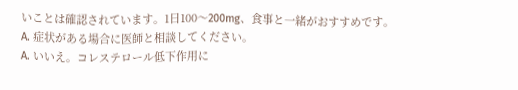いことは確認されています。1日100〜200mg、食事と一緒がおすすめです。
A. 症状がある場合に医師と相談してください。
A. いいえ。コレステロール低下作用に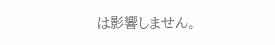は影響しません。